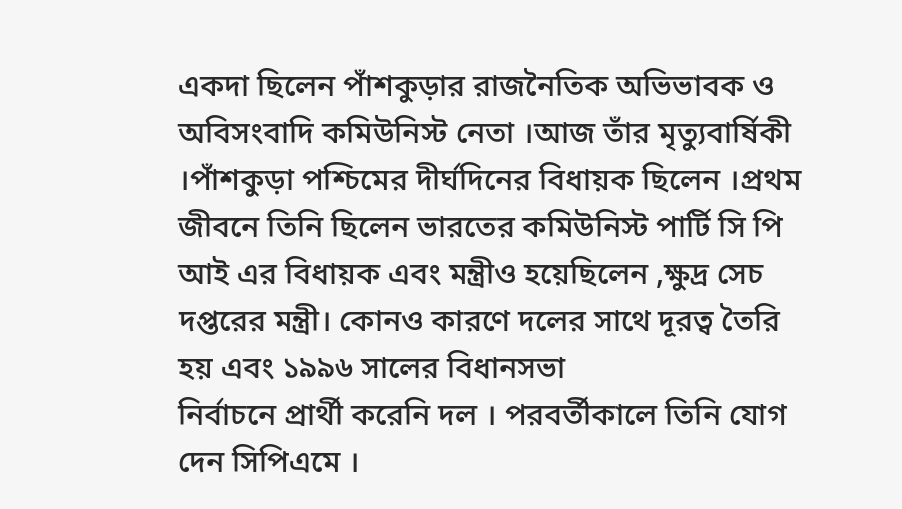একদা ছিলেন পাঁশকুড়ার রাজনৈতিক অভিভাবক ও অবিসংবাদি কমিউনিস্ট নেতা ।আজ তাঁর মৃত্যুবার্ষিকী ।পাঁশকুড়া পশ্চিমের দীর্ঘদিনের বিধায়ক ছিলেন ।প্রথম জীবনে তিনি ছিলেন ভারতের কমিউনিস্ট পার্টি সি পি আই এর বিধায়ক এবং মন্ত্রীও হয়েছিলেন ,ক্ষুদ্র সেচ দপ্তরের মন্ত্রী। কোনও কারণে দলের সাথে দূরত্ব তৈরি হয় এবং ১৯৯৬ সালের বিধানসভা
নির্বাচনে প্রার্থী করেনি দল । পরবর্তীকালে তিনি যোগ দেন সিপিএমে ।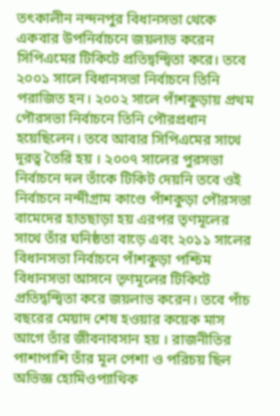তৎকালীন নন্দনপুর বিধানসভা থেকে একবার উপনির্বাচনে জয়লাভ করেন সিপিএমের টিকিটে প্রতিদ্বন্দ্বিতা করে। তবে ২০০১ সালে বিধানসভা নির্বাচনে তিনি পরাজিত হন। ২০০২ সালে পাঁশকুড়ায় প্রথম পৌরসভা নির্বাচনে তিনি পৌরপ্রধান হয়েছিলেন। তবে আবার সিপিএমের সাথে দূরত্ব তৈরি হয় । ২০০৭ সালের পুরসভা নির্বাচনে দল তাঁকে টিকিট দেয়নি তবে ওই নির্বাচনে নন্দীগ্রাম কাণ্ডে পাঁশকুড়া পৌরসভা বামেদের হাতছাড়া হয় এরপর তৃণমূলের সাথে তাঁর ঘনিষ্ঠতা বাড়ে এবং ২০১১ সালের বিধানসভা নির্বাচনে পাঁশকুড়া পশ্চিম বিধানসভা আসনে তৃণমূলের টিকিটে প্রতিদ্বন্দ্বিতা করে জয়লাভ করেন। তবে পাঁচ বছরের মেয়াদ শেষ হওয়ার কয়েক মাস আগে তাঁর জীবনাবসান হয় । রাজনীতির পাশাপাশি তাঁর মূল পেশা ও পরিচয় ছিল অভিজ্ঞ হোমিওপ্যাথিক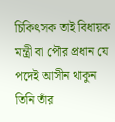চিকিৎসক তাই বিধায়ক মন্ত্রী বা পৌর প্রধান যে পদেই আসীন থাকুন তিনি তাঁর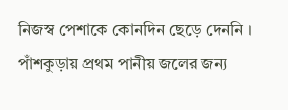নিজস্ব পেশাকে কোনদিন ছেড়ে দেননি । পাঁশকুড়ায় প্রথম পানীয় জলের জন্য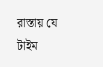রাস্তায় যে টাইম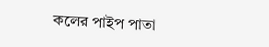কলের পাইপ পাতা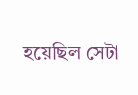হয়েছিল সেটা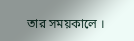তার সময়কালে ।